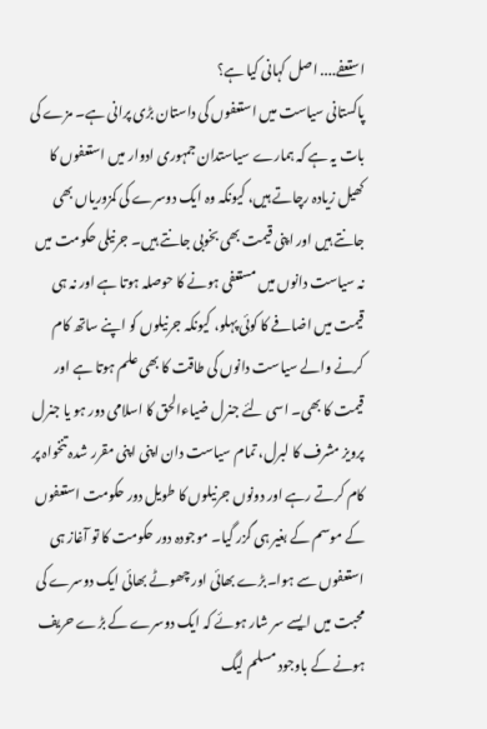استعفے.... اصل کہانی کیا ہے؟
پاکستانی سیاست میں استعفوں کی داستان بڑی پرانی ہے۔ مزے کی بات یہ ہے کہ ہمارے سیاستدان جمہوری ادوار میں استعفوں کا کھیل زیادہ رچاتے ہیں، کیونکہ وہ ایک دوسرے کی کمزوریاں بھی جانتے ہیں اور اپنی قیمت بھی بخوبی جانتے ہیں۔ جرنیلی حکومت میں نہ سیاست دانوں میں مستعفی ہونے کا حوصلہ ہوتا ہے اور نہ ہی قیمت میں اضافے کا کوئی پہلو، کیونکہ جرنیلوں کو اپنے ساتھ کام کرنے والے سیاست دانوں کی طاقت کا بھی علم ہوتا ہے اور قیمت کا بھی۔ اسی لئے جنرل ضیاءالحق کا اسلامی دور ہو یا جنرل پرویز مشرف کا لبرل، تمام سیاست دان اپنی اپنی مقرر شدہ تنخواہ پر کام کرتے رہے اور دونوں جرنیلوں کا طویل دور حکومت استعفوں کے موسم کے بغیر ہی گزر گیا۔ موجودہ دور حکومت کا تو آغاز ہی استعفوں سے ہوا۔بڑے بھائی اور چھوٹے بھائی ایک دوسرے کی محبت میں ایسے سر شار ہوئے کہ ایک دوسرے کے بڑے حریف ہونے کے باوجود مسلم لیگ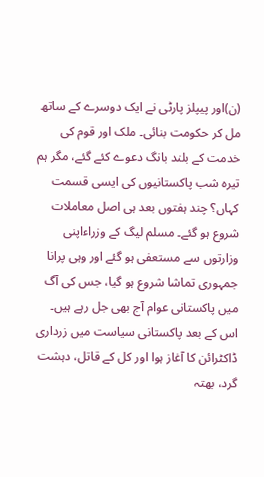(ن)اور پیپلز پارٹی نے ایک دوسرے کے ساتھ مل کر حکومت بنائی۔ ملک اور قوم کی خدمت کے بلند بانگ دعوے کئے گئے، مگر ہم تیرہ شب پاکستانیوں کی ایسی قسمت کہاں؟ چند ہفتوں بعد ہی اصل معاملات شروع ہو گئے۔ مسلم لیگ کے وزراءاپنی وزارتوں سے مستعفی ہو گئے اور وہی پرانا جمہوری تماشا شروع ہو گیا، جس کی آگ میں پاکستانی عوام آج بھی جل رہے ہیں۔
اس کے بعد پاکستانی سیاست میں زرداری ڈاکٹرائن کا آغاز ہوا اور کل کے قاتل، دہشت گرد، بھتہ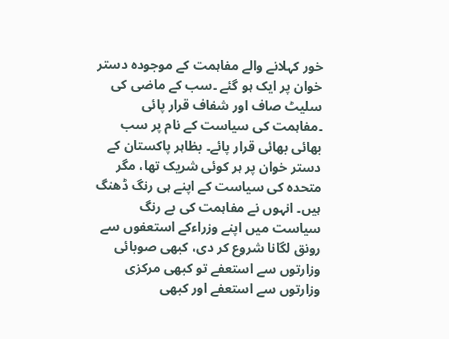خور کہلانے والے مفاہمت کے موجودہ دستر خوان پر ایک ہو گئے ۔سب کے ماضی کی سلیٹ صاف اور شفاف قرار پائی ۔مفاہمت کی سیاست کے نام پر سب بھائی بھائی قرار پائے۔ بظاہر پاکستان کے دستر خوان پر ہر کوئی شریک تھا، مگر متحدہ کی سیاست کے اپنے ہی رنگ ڈھنگ ہیں۔ انہوں نے مفاہمت کی بے رنگ سیاست میں اپنے وزراءکے استعفوں سے رونق لگانا شروع کر دی، کبھی صوبائی وزارتوں سے استعفے تو کبھی مرکزی وزارتوں سے استعفے اور کبھی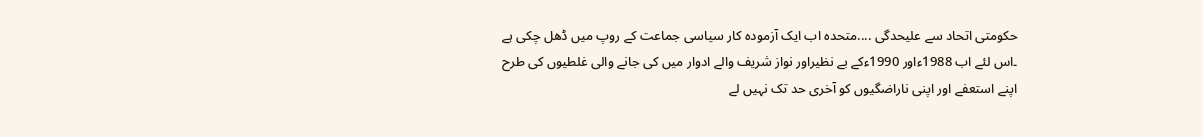حکومتی اتحاد سے علیحدگی ....متحدہ اب ایک آزمودہ کار سیاسی جماعت کے روپ میں ڈھل چکی ہے ۔اس لئے اب 1988ءاور 1990ءکے بے نظیراور نواز شریف والے ادوار میں کی جانے والی غلطیوں کی طرح اپنے استعفے اور اپنی ناراضگیوں کو آخری حد تک نہیں لے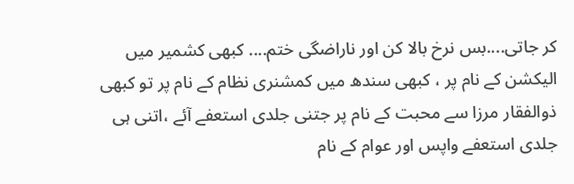کر جاتی....بس نرخ بالا کن اور ناراضگی ختم.... کبھی کشمیر میں الیکشن کے نام پر ، کبھی سندھ میں کمشنری نظام کے نام پر تو کبھی ذوالفقار مرزا سے محبت کے نام پر جتنی جلدی استعفے آئے ،اتنی ہی جلدی استعفے واپس اور عوام کے نام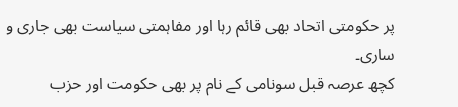پر حکومتی اتحاد بھی قائم رہا اور مفاہمتی سیاست بھی جاری و ساری۔
کچھ عرصہ قبل سونامی کے نام پر بھی حکومت اور حزب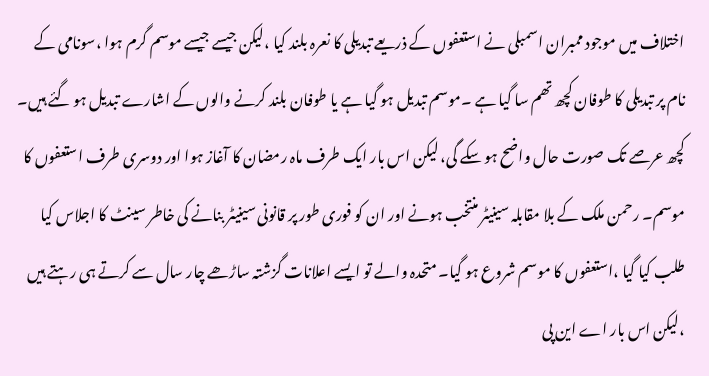اختلاف میں موجود ممبران اسمبلی نے استعفوں کے ذریعے تبدیلی کا نعرہ بلند کیا ،لیکن جیسے جیسے موسم گرم ہوا ،سونامی کے نام پر تبدیلی کا طوفان کچھ تھم سا گیا ہے ۔موسم تبدیل ہو گیا ہے یا طوفان بلند کرنے والوں کے اشارے تبدیل ہو گئے ہیں۔ کچھ عرصے تک صورت حال واضح ہو سکے گی، لیکن اس بار ایک طرف ماہ رمضان کا آغاز ہوا اور دوسری طرف استعفوں کا موسم۔ رحمن ملک کے بلا مقابلہ سینیٹر منتخب ہونے اور ان کو فوری طور پر قانونی سینیٹر بنانے کی خاطر سینٹ کا اجلاس کیا طلب کیا گیا ،استعفوں کا موسم شروع ہو گیا۔ متحدہ والے تو ایسے اعلانات گزشتہ ساڑھے چار سال سے کرتے ہی رہتے ہیں ،لیکن اس بار اے این پی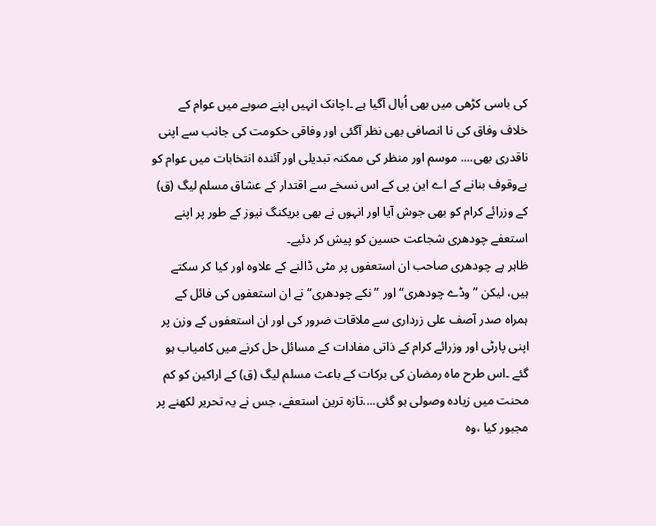کی باسی کڑھی میں بھی اُبال آگیا ہے ۔اچانک انہیں اپنے صوبے میں عوام کے خلاف وفاق کی نا انصافی بھی نظر آگئی اور وفاقی حکومت کی جانب سے اپنی ناقدری بھی.... موسم اور منظر کی ممکنہ تبدیلی اور آئندہ انتخابات میں عوام کو بےوقوف بنانے کے اے این پی کے اس نسخے سے اقتدار کے عشاق مسلم لیگ (ق) کے وزرائے کرام کو بھی جوش آیا اور انہوں نے بھی بریکنگ نیوز کے طور پر اپنے استعفے چودھری شجاعت حسین کو پیش کر دئیے۔
ظاہر ہے چودھری صاحب ان استعفوں پر مٹی ڈالنے کے علاوہ اور کیا کر سکتے ہیں، لیکن ”وڈے چودھری“ اور ”نکے چودھری“ نے ان استعفوں کی فائل کے ہمراہ صدر آصف علی زرداری سے ملاقات ضرور کی اور ان استعفوں کے وزن پر اپنی پارٹی اور وزرائے کرام کے ذاتی مفادات کے مسائل حل کرنے میں کامیاب ہو گئے ۔اس طرح ماہ رمضان کی برکات کے باعث مسلم لیگ (ق) کے اراکین کو کم محنت میں زیادہ وصولی ہو گئی....تازہ ترین استعفے، جس نے یہ تحریر لکھنے پر مجبور کیا ،وہ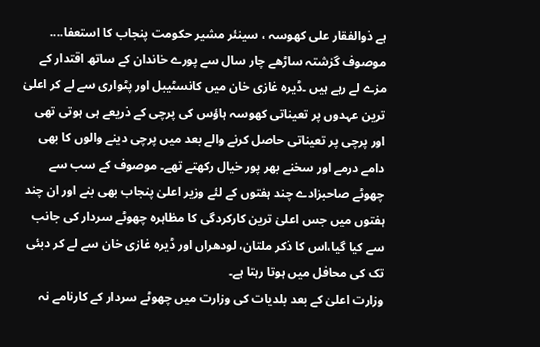ہے ذوالفقار علی کھوسہ ، سینئر مشیر حکومت پنجاب کا استعفا.... موصوف گزشتہ ساڑھے چار سال سے پورے خاندان کے ساتھ اقتدار کے مزے لے رہے ہیں ۔ڈیرہ غازی خان میں کانسٹیبل اور پٹواری سے لے کر اعلیٰ ترین عہدوں پر تعیناتی کھوسہ ہاؤس کی پرچی کے ذریعے ہی ہوتی تھی اور پرچی پر تعیناتی حاصل کرنے والے بعد میں پرچی دینے والوں کا بھی دامے درمے اور سخنے بھر پور خیال رکھتے تھے۔ موصوف کے سب سے چھوٹے صاحبزادے چند ہفتوں کے لئے وزیر اعلیٰ پنجاب بھی بنے اور ان چند ہفتوں میں جس اعلیٰ ترین کارکردگی کا مظاہرہ چھوٹے سردار کی جانب سے کیا گیا،اس کا ذکر ملتان، لودھراں اور ڈیرہ غازی خان سے لے کر دبئی تک کی محافل میں ہوتا رہتا ہے۔
وزارت اعلیٰ کے بعد بلدیات کی وزارت میں چھوٹے سردار کے کارنامے نہ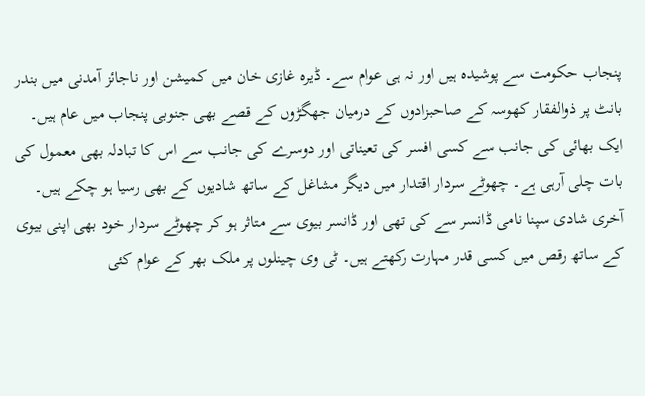پنجاب حکومت سے پوشیدہ ہیں اور نہ ہی عوام سے۔ ڈیرہ غازی خان میں کمیشن اور ناجائز آمدنی میں بندر بانٹ پر ذوالفقار کھوسہ کے صاحبزادوں کے درمیان جھگڑوں کے قصے بھی جنوبی پنجاب میں عام ہیں۔ ایک بھائی کی جانب سے کسی افسر کی تعیناتی اور دوسرے کی جانب سے اس کا تبادلہ بھی معمول کی بات چلی آرہی ہے۔ چھوٹے سردار اقتدار میں دیگر مشاغل کے ساتھ شادیوں کے بھی رسیا ہو چکے ہیں۔ آخری شادی سپنا نامی ڈانسر سے کی تھی اور ڈانسر بیوی سے متاثر ہو کر چھوٹے سردار خود بھی اپنی بیوی کے ساتھ رقص میں کسی قدر مہارت رکھتے ہیں۔ ٹی وی چینلوں پر ملک بھر کے عوام کئی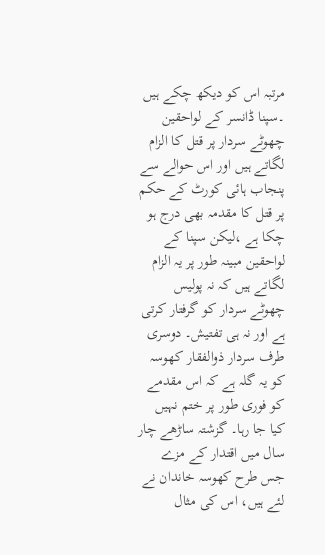مرتبہ اس کو دیکھ چکے ہیں ۔سپنا ڈانسر کے لواحقین چھوٹے سردار پر قتل کا الزام لگاتے ہیں اور اس حوالے سے پنجاب ہائی کورٹ کے حکم پر قتل کا مقدمہ بھی درج ہو چکا ہے ،لیکن سپنا کے لواحقین مبینہ طور پر یہ الزام لگاتے ہیں کہ نہ پولیس چھوٹے سردار کو گرفتار کرتی ہے اور نہ ہی تفتیش۔ دوسری طرف سردار ذوالفقار کھوسہ کو یہ گلہ ہے کہ اس مقدمے کو فوری طور پر ختم نہیں کیا جا رہا۔ گزشتہ ساڑھے چار سال میں اقتدار کے مزے جس طرح کھوسہ خاندان نے لئے ہیں، اس کی مثال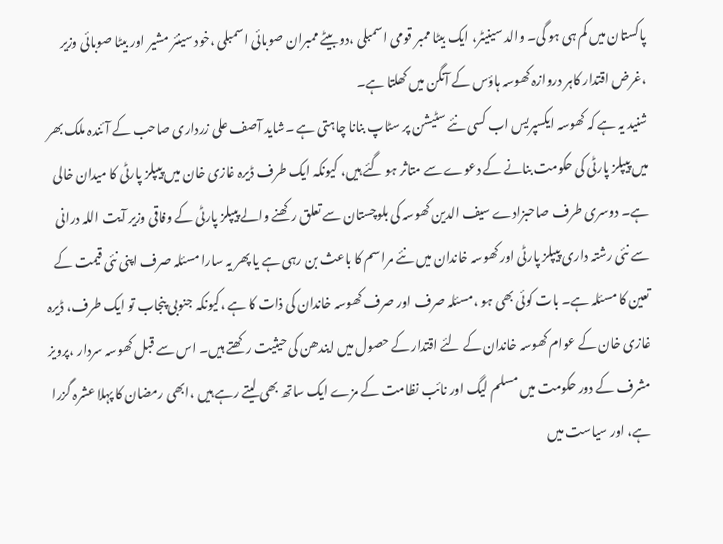پاکستان میں کم ہی ہو گی۔ والد سینیٹر، ایک بیٹا ممبر قومی اسمبلی ،دو بیٹے ممبران صوبائی اسمبلی ،خود سینئر مشیر اور بیٹا صوبائی وزیر ،غرض اقتدار کاہر دروازہ کھوسہ ہاؤس کے آنگن میں کھلتا ہے۔
شنید یہ ہے کہ کھوسہ ایکسپریس اب کسی نئے سٹیشن پر سٹاپ بنانا چاہتی ہے ۔شاید آصف علی زرداری صاحب کے آئندہ ملک بھر میں پیپلز پارٹی کی حکومت بنانے کے دعوے سے متاثر ہو گئے ہیں، کیونکہ ایک طرف ڈیرہ غازی خان میں پیپلز پارٹی کا میدان خالی ہے۔ دوسری طرف صاحبزادے سیف الدین کھوسہ کی بلوچستان سے تعلق رکھنے والے پیپلز پارٹی کے وفاقی وزیر آیت اللہ درانی سے نئی رشتہ داری پیپلز پارٹی اور کھوسہ خاندان میں نئے مراسم کا باعث بن رہی ہے یا پھر یہ سارا مسئلہ صرف اپنی نئی قیمت کے تعین کا مسئلہ ہے۔ بات کوئی بھی ہو ،مسئلہ صرف اور صرف کھوسہ خاندان کی ذات کا ہے ،کیونکہ جنوبی پنجاب تو ایک طرف، ڈیرہ غازی خان کے عوام کھوسہ خاندان کے لئے اقتدار کے حصول میں ایندھن کی حیثیت رکھتے ہیں۔ اس سے قبل کھوسہ سردار ،پرویز مشرف کے دور حکومت میں مسلم لیگ اور نائب نظامت کے مزے ایک ساتھ بھی لیتے رہے ہیں ،ابھی رمضان کا پہلا عشرہ گزرا ہے، اور سیاست میں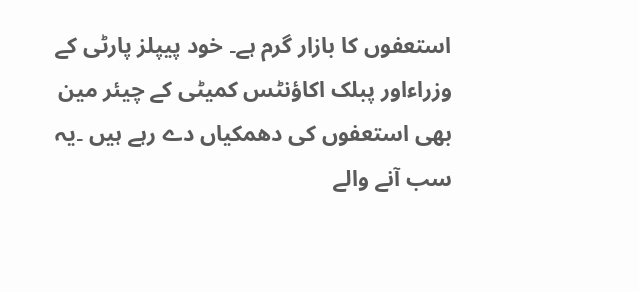استعفوں کا بازار گرم ہے۔ خود پیپلز پارٹی کے وزراءاور پبلک اکاؤنٹس کمیٹی کے چیئر مین بھی استعفوں کی دھمکیاں دے رہے ہیں ۔یہ سب آنے والے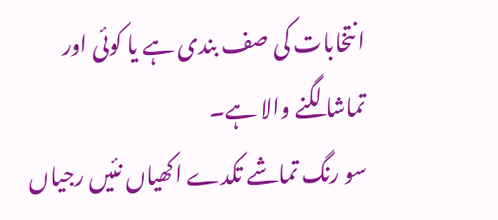انتخابات کی صف بندی ہے یا کوئی اور تماشا لگنے والا ہے۔
سو رنگ تماشے تکدے اکھیاں نئیں رجیاں